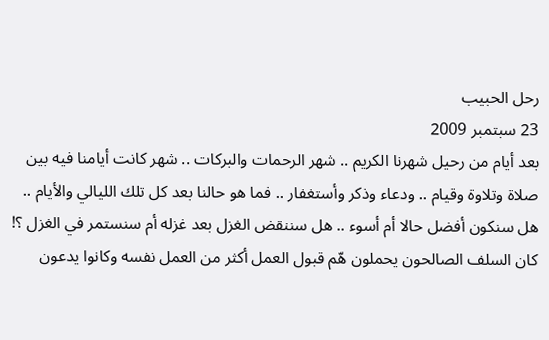رحل الحبيب
23 سبتمبر 2009
بعد أيام من رحيل شهرنا الكريم .. شهر الرحمات والبركات .. شهر كانت أيامنا فيه بين صلاة وتلاوة وقيام .. ودعاء وذكر وأستغفار .. فما هو حالنا بعد كل تلك الليالي والأيام .. هل سنكون أفضل حالا أم أسوء .. هل سننقض الغزل بعد غزله أم سنستمر في الغزل ؟!
كان السلف الصالحون يحملون هّم قبول العمل أكثر من العمل نفسه وكانوا يدعون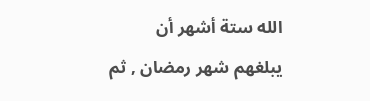الله ستة أشهر أن يبلغهم شهر رمضان , ثم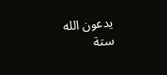يدعون الله ستة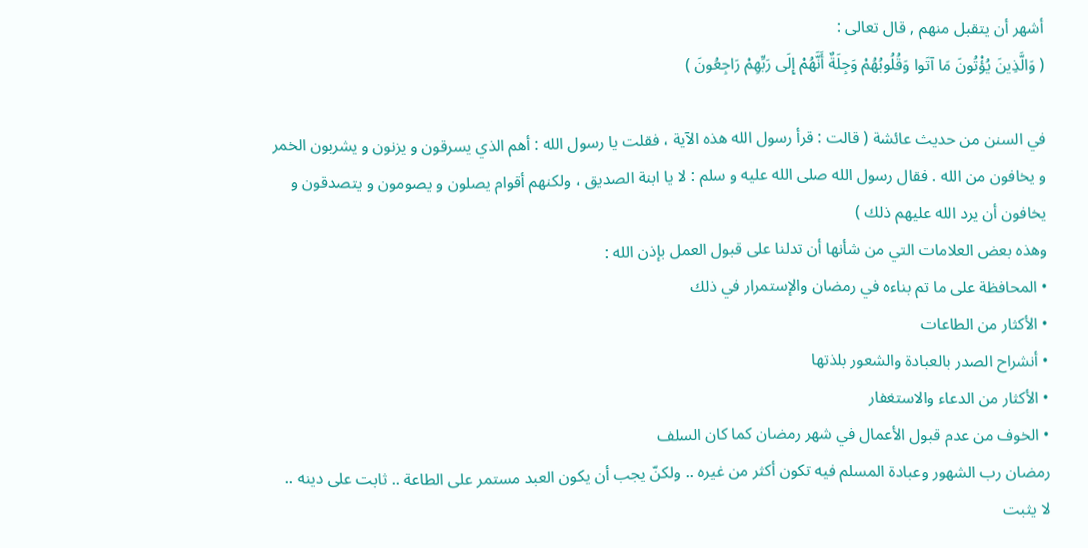أشهر أن يتقبل منهم , قال تعالى :
( وَالَّذِينَ يُؤْتُونَ مَا آتَوا وَقُلُوبُهُمْ وَجِلَةٌ أَنَّهُمْ إِلَى رَبِّهِمْ رَاجِعُونَ )

في السنن من حديث عائشة ( قالت : قرأ رسول الله هذه الآية ، فقلت يا رسول الله : أهم الذي يسرقون و يزنون و يشربون الخمر و يخافون من الله . فقال رسول الله صلى الله عليه و سلم : لا يا ابنة الصديق ، ولكنهم أقوام يصلون و يصومون و يتصدقون و يخافون أن يرد الله عليهم ذلك )
وهذه بعض العلامات التي من شأنها أن تدلنا على قبول العمل بإذن الله :
• المحافظة على ما تم بناءه في رمضان والإستمرار في ذلك
• الأكثار من الطاعات
• أنشراح الصدر بالعبادة والشعور بلذتها
• الأكثار من الدعاء والاستغفار
• الخوف من عدم قبول الأعمال في شهر رمضان كما كان السلف
رمضان رب الشهور وعبادة المسلم فيه تكون أكثر من غيره .. ولكنّ يجب أن يكون العبد مستمر على الطاعة .. ثابت على دينه .. لا يثبت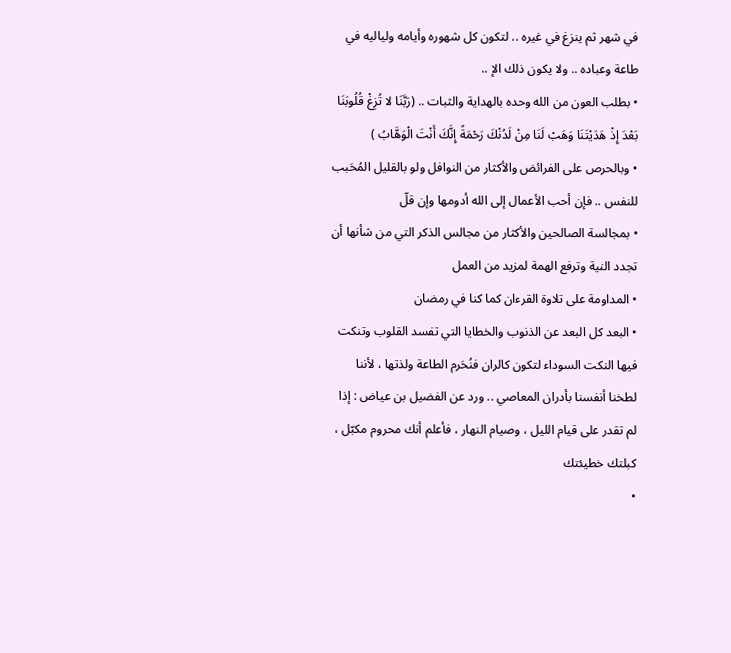في شهر ثم ينزغ في غيره .. لتكون كل شهوره وأيامه ولياليه في طاعة وعباده .. ولا يكون ذلك الإ ..
• بطلب العون من الله وحده بالهداية والثبات .. (رَبَّنَا لا تُزِغْ قُلُوبَنَا بَعْدَ إِذْ هَدَيْتَنَا وَهَبْ لَنَا مِنْ لَدُنْكَ رَحْمَةً إِنَّكَ أَنْتَ الْوَهَّابُ )
• وبالحرص على الفرائض والأكثار من النوافل ولو بالقليل المُحَبب للنفس .. فإن أحب الأعمال إلى الله أدومها وإن قلّ
• بمجالسة الصالحين والأكثار من مجالس الذكر التي من شأنها أن تجدد النية وترفع الهمة لمزيد من العمل
• المداومة على تلاوة القرءان كما كنا في رمضان
• البعد كل البعد عن الذنوب والخطايا التي تفسد القلوب وتنكت فيها النكت السوداء لتكون كالران فنُحَرم الطاعة ولذتها ، لأننا لطخنا أنفسنا بأدران المعاصي .. ورد عن الفضيل بن عياض : إذا لم تقدر على قيام الليل ، وصيام النهار ، فأعلم أنك محروم مكبّل ، كبلتك خطيئتك
•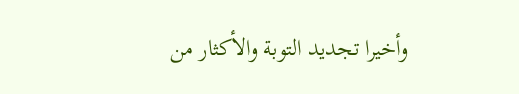وأخيرا تجديد التوبة والأكثار من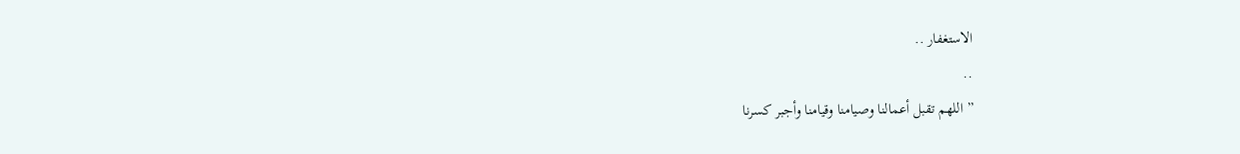الاستغفار ..
..
” اللهم تقبل أعمالنا وصيامنا وقيامنا وأجبر كسرنا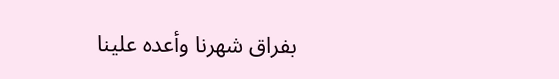بفراق شهرنا وأعده علينا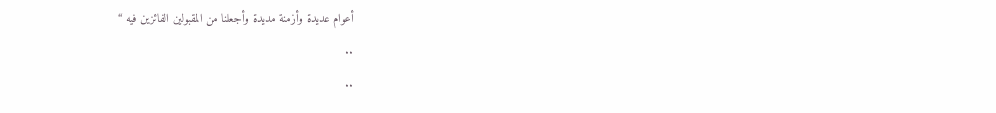أعوام عديدة وأزمنة مديدة وأجعلنا من المقبولين الفائزين فيه “
..
..